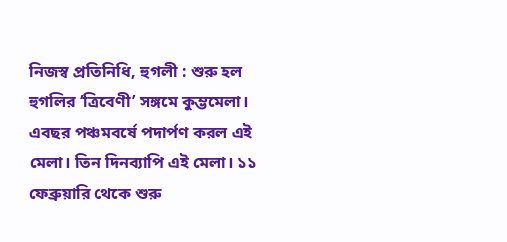নিজস্ব প্রতিনিধি, হুগলী : শুরু হল হুগলির ‘ত্রিবেণী’ সঙ্গমে কুম্ভমেলা। এবছর পঞ্চমবর্ষে পদার্পণ করল এই মেলা। তিন দিনব্যাপি এই মেলা। ১১ ফেব্রুয়ারি থেকে শুরু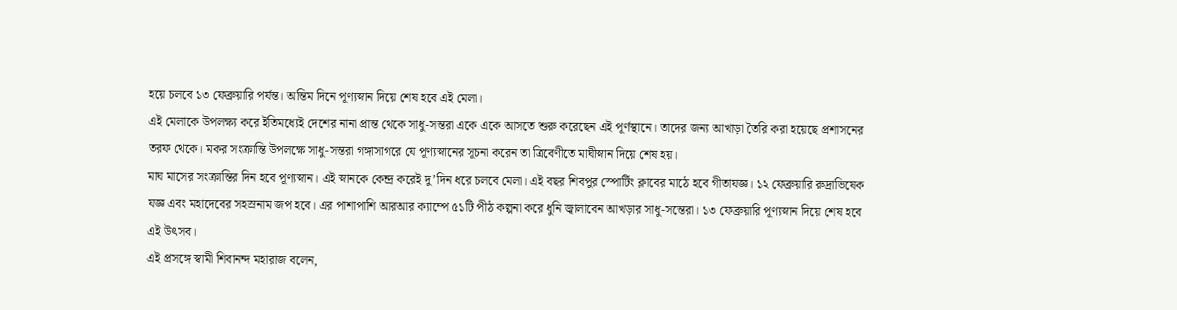হয়ে চলবে ১৩ ফেব্রুয়ারি পর্যন্ত। অন্তিম দিনে পূণ্যস্নান দিয়ে শেষ হবে এই মেলা।
এই মেলাকে উপলক্ষ্য করে ইতিমধ্যেই দেশের নানা প্রান্ত থেকে সাধু-সন্তরা একে একে আসতে শুরু করেছেন এই পূর্ণস্থানে। তাদের জন্য আখাড়া তৈরি করা হয়েছে প্রশাসনের তরফ থেকে। মকর সংক্রান্তি উপলক্ষে সাধু-সন্তরা গঙ্গাসাগরে যে পূণ্যস্নানের সূচনা করেন তা ত্রিবেণীতে মাঘীস্নান দিয়ে শেষ হয়।
মাঘ মাসের সংক্রান্তির দিন হবে পূণ্যস্নান। এই স্নানকে কেন্দ্র করেই দু’দিন ধরে চলবে মেলা। এই বছর শিবপুর স্পোর্টিং ক্লাবের মাঠে হবে গীতাযজ্ঞ। ১২ ফেব্রুয়ারি রুদ্রাভিষেক যজ্ঞ এবং মহাদেবের সহস্রনাম জপ হবে। এর পাশাপাশি আরআর ক্যাম্পে ৫১টি পীঠ কল্পনা করে ধুনি জ্বালাবেন আখড়ার সাধু-সন্তেরা। ১৩ ফেব্রুয়ারি পূণ্যস্নান দিয়ে শেষ হবে এই উৎসব।
এই প্রসঙ্গে স্বামী শিবানন্দ মহারাজ বলেন,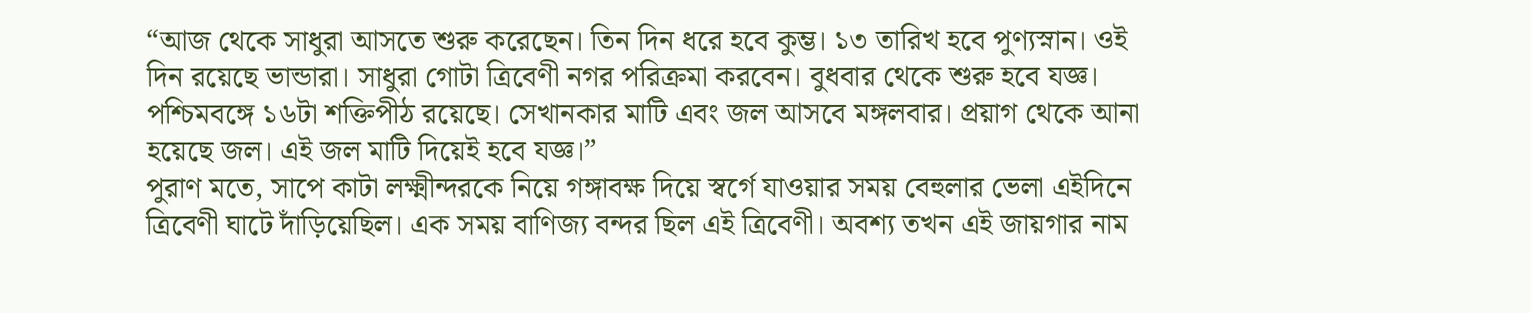“আজ থেকে সাধুরা আসতে শুরু করেছেন। তিন দিন ধরে হবে কুম্ভ। ১৩ তারিখ হবে পুণ্যস্নান। ওই দিন রয়েছে ভান্ডারা। সাধুরা গোটা ত্রিবেণী নগর পরিক্রমা করবেন। বুধবার থেকে শুরু হবে যজ্ঞ। পশ্চিমবঙ্গে ১৬টা শক্তিপীঠ রয়েছে। সেখানকার মাটি এবং জল আসবে মঙ্গলবার। প্রয়াগ থেকে আনা হয়েছে জল। এই জল মাটি দিয়েই হবে যজ্ঞ।”
পুরাণ মতে, সাপে কাটা লক্ষ্মীন্দরকে নিয়ে গঙ্গাবক্ষ দিয়ে স্বর্গে যাওয়ার সময় বেহুলার ভেলা এইদিনে ত্রিবেণী ঘাটে দাঁড়িয়েছিল। এক সময় বাণিজ্য বন্দর ছিল এই ত্রিবেণী। অবশ্য তখন এই জায়গার নাম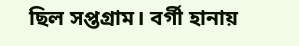ছিল সপ্তগ্রাম। বর্গী হানায়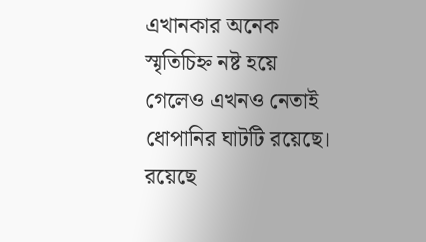এখানকার অনেক স্মৃতিচিহ্ন নষ্ট হয়ে গেলেও এখনও নেতাই ধোপানির ঘাটটি রয়েছে। রয়েছে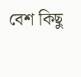বেশ কিছু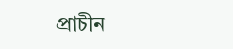প্রাচীন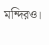মন্দিরও।